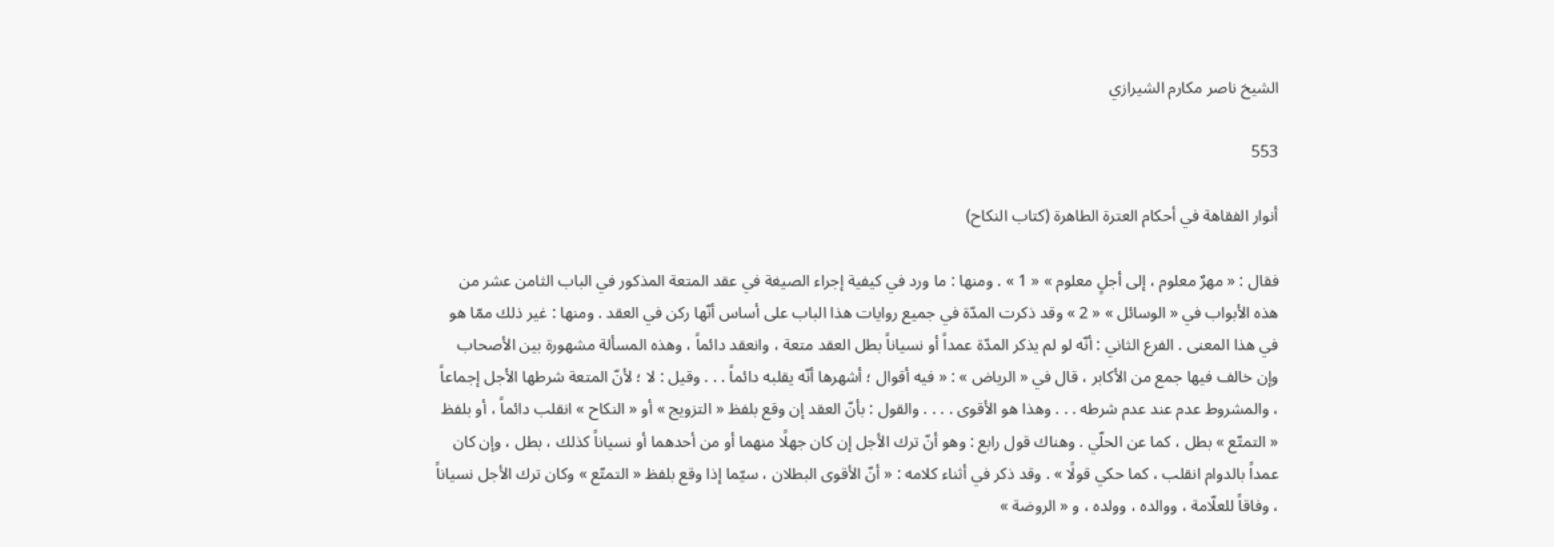الشيخ ناصر مكارم الشيرازي

553

أنوار الفقاهة في أحكام العترة الطاهرة (كتاب النكاح)

فقال : « مهرٌ معلوم ، إلى أجلٍ معلوم » « 1 » . ومنها : ما ورد في كيفية إجراء الصيغة في عقد المتعة المذكور في الباب الثامن عشر من هذه الأبواب في « الوسائل » « 2 » وقد ذكرت المدّة في جميع روايات هذا الباب على أساس أنّها ركن في العقد . ومنها : غير ذلك ممّا هو في هذا المعنى . الفرع الثاني : أنّه لو لم يذكر المدّة عمداً أو نسياناً بطل العقد متعة ، وانعقد دائماً ، وهذه المسألة مشهورة بين الأصحاب وإن خالف فيها جمع من الأكابر ، قال في « الرياض » : « فيه أقوال ؛ أشهرها أنّه يقلبه دائماً . . . وقيل : لا ؛ لأنّ المتعة شرطها الأجل إجماعاً ، والمشروط عدم عند عدم شرطه . . . وهذا هو الأقوى . . . . والقول : بأنّ العقد إن وقع بلفظ « التزويج » أو « النكاح » انقلب دائماً ، أو بلفظ « التمتّع » بطل ، كما عن الحلّي . وهناك قول رابع : وهو أنّ ترك الأجل إن كان جهلًا منهما أو من أحدهما أو نسياناً كذلك ، بطل ، وإن كان عمداً بالدوام انقلب ، كما حكي قولًا » . وقد ذكر في أثناء كلامه : « أنّ الأقوى البطلان ، سيّما إذا وقع بلفظ « التمتّع » وكان ترك الأجل نسياناً ، وفاقاً للعلّامة ، ووالده ، وولده ، و « الروضة »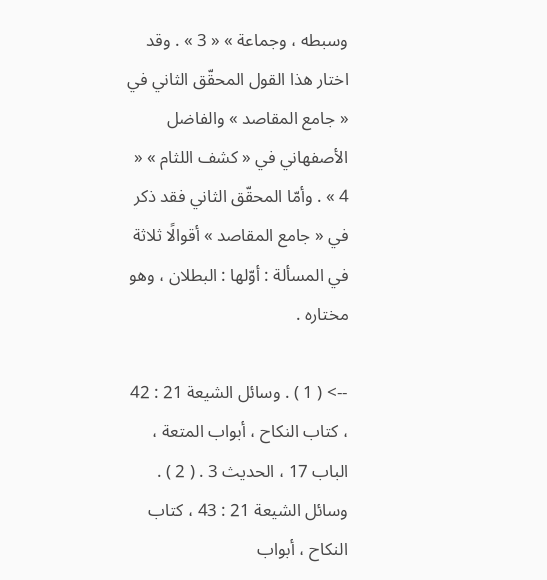وسبطه ، وجماعة » « 3 » . وقد اختار هذا القول المحقّق الثاني في « جامع المقاصد » والفاضل الأصفهاني في « كشف اللثام » « 4 » . وأمّا المحقّق الثاني فقد ذكر في « جامع المقاصد » أقوالًا ثلاثة في المسألة : أوّلها : البطلان ، وهو مختاره .

--> ( 1 ) . وسائل الشيعة 21 : 42 ، كتاب النكاح ، أبواب المتعة ، الباب 17 ، الحديث 3 . ( 2 ) . وسائل الشيعة 21 : 43 ، كتاب النكاح ، أبواب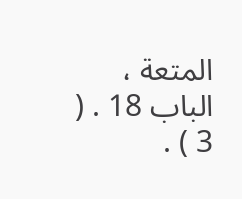المتعة ، الباب 18 . ( 3 ) .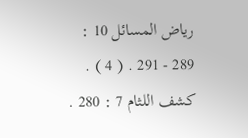رياض المسائل 10 : 289 - 291 . ( 4 ) . كشف اللثام 7 : 280 .